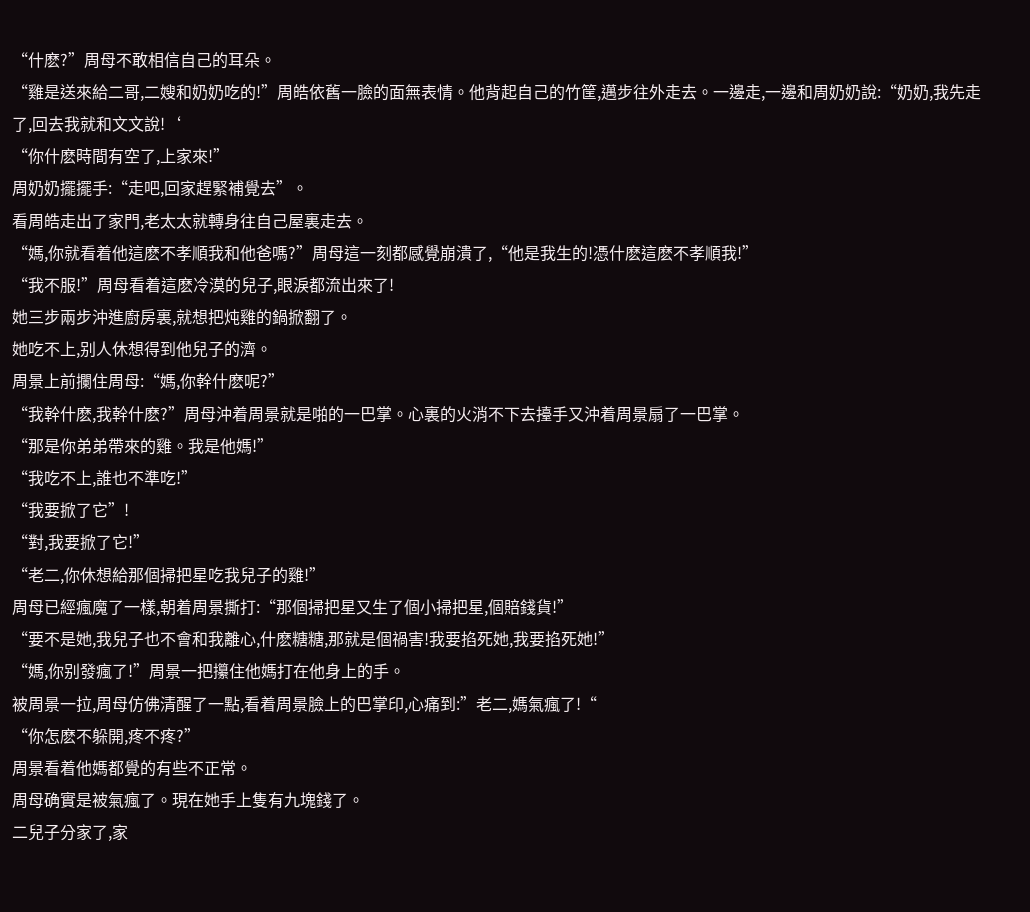“什麽?”周母不敢相信自己的耳朵。
“雞是送來給二哥,二嫂和奶奶吃的!”周皓依舊一臉的面無表情。他背起自己的竹筐,邁步往外走去。一邊走,一邊和周奶奶說:“奶奶,我先走了,回去我就和文文說!‘
“你什麽時間有空了,上家來!”
周奶奶擺擺手:“走吧,回家趕緊補覺去”。
看周皓走出了家門,老太太就轉身往自己屋裏走去。
“媽,你就看着他這麽不孝順我和他爸嗎?”周母這一刻都感覺崩潰了,“他是我生的!憑什麽這麽不孝順我!”
“我不服!”周母看着這麽冷漠的兒子,眼淚都流出來了!
她三步兩步沖進廚房裏,就想把炖雞的鍋掀翻了。
她吃不上,别人休想得到他兒子的濟。
周景上前攔住周母:“媽,你幹什麽呢?”
“我幹什麽,我幹什麽?”周母沖着周景就是啪的一巴掌。心裏的火消不下去擡手又沖着周景扇了一巴掌。
“那是你弟弟帶來的雞。我是他媽!”
“我吃不上,誰也不準吃!”
“我要掀了它”!
“對,我要掀了它!”
“老二,你休想給那個掃把星吃我兒子的雞!”
周母已經瘋魔了一樣,朝着周景撕打:“那個掃把星又生了個小掃把星,個賠錢貨!”
“要不是她,我兒子也不會和我離心,什麽糖糖,那就是個禍害!我要掐死她,我要掐死她!”
“媽,你别發瘋了!”周景一把攥住他媽打在他身上的手。
被周景一拉,周母仿佛清醒了一點,看着周景臉上的巴掌印,心痛到:”老二,媽氣瘋了!“
“你怎麽不躲開,疼不疼?”
周景看着他媽都覺的有些不正常。
周母确實是被氣瘋了。現在她手上隻有九塊錢了。
二兒子分家了,家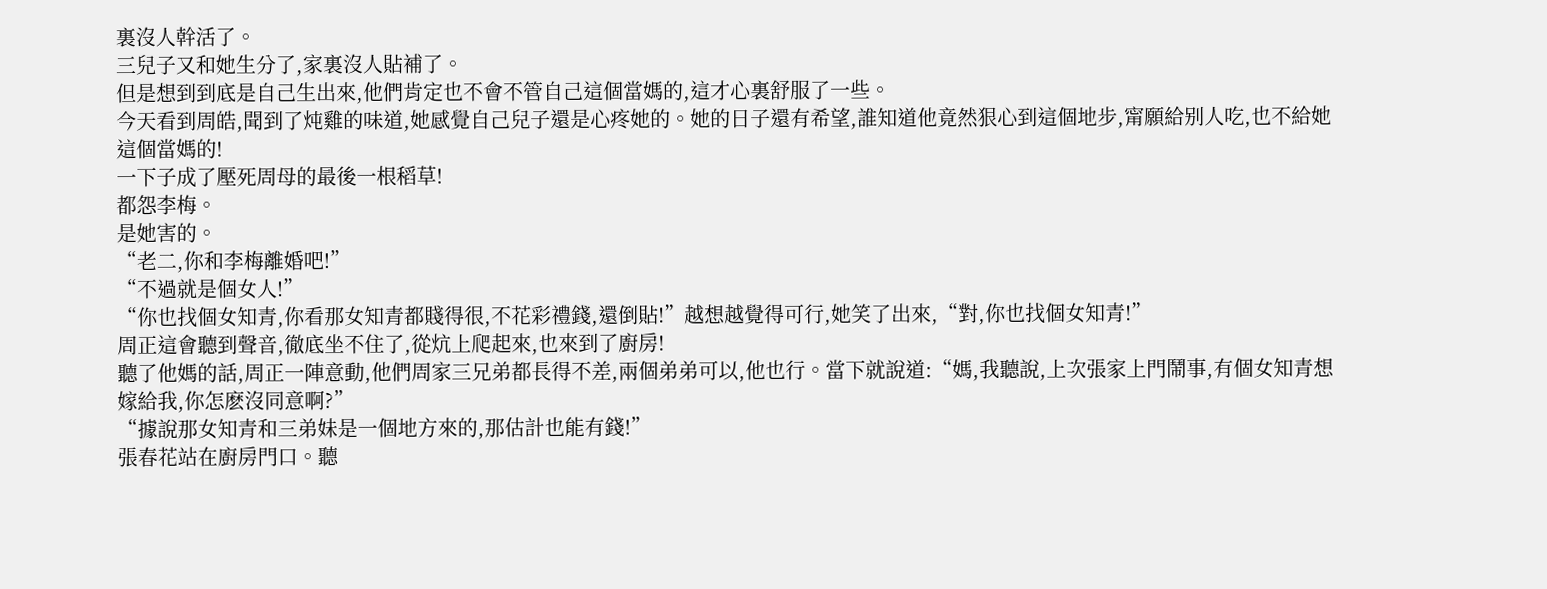裏沒人幹活了。
三兒子又和她生分了,家裏沒人貼補了。
但是想到到底是自己生出來,他們肯定也不會不管自己這個當媽的,這才心裏舒服了一些。
今天看到周皓,聞到了炖雞的味道,她感覺自己兒子還是心疼她的。她的日子還有希望,誰知道他竟然狠心到這個地步,甯願給别人吃,也不給她這個當媽的!
一下子成了壓死周母的最後一根稻草!
都怨李梅。
是她害的。
“老二,你和李梅離婚吧!”
“不過就是個女人!”
“你也找個女知青,你看那女知青都賤得很,不花彩禮錢,還倒貼!”越想越覺得可行,她笑了出來,“對,你也找個女知青!”
周正這會聽到聲音,徹底坐不住了,從炕上爬起來,也來到了廚房!
聽了他媽的話,周正一陣意動,他們周家三兄弟都長得不差,兩個弟弟可以,他也行。當下就說道:“媽,我聽說,上次張家上門鬧事,有個女知青想嫁給我,你怎麽沒同意啊?”
“據說那女知青和三弟妹是一個地方來的,那估計也能有錢!”
張春花站在廚房門口。聽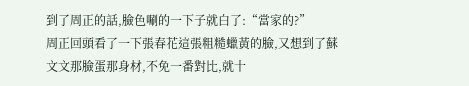到了周正的話,臉色唰的一下子就白了:“當家的?”
周正回頭看了一下張春花這張粗糙蠟黃的臉,又想到了蘇文文那臉蛋那身材,不免一番對比,就十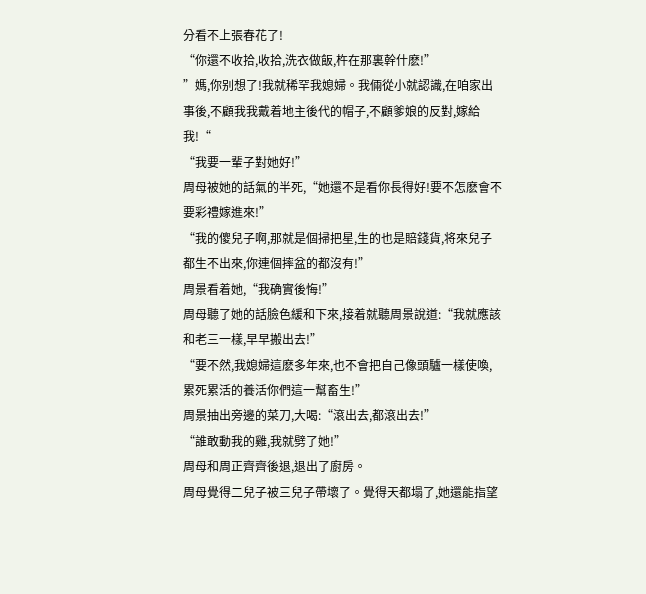分看不上張春花了!
“你還不收拾,收拾,洗衣做飯,杵在那裏幹什麽!”
”媽,你别想了!我就稀罕我媳婦。我倆從小就認識,在咱家出事後,不顧我我戴着地主後代的帽子,不顧爹娘的反對,嫁給我!“
“我要一輩子對她好!”
周母被她的話氣的半死,“她還不是看你長得好!要不怎麽會不要彩禮嫁進來!”
“我的傻兒子啊,那就是個掃把星,生的也是賠錢貨,将來兒子都生不出來,你連個摔盆的都沒有!”
周景看着她,“我确實後悔!”
周母聽了她的話臉色緩和下來,接着就聽周景說道:“我就應該和老三一樣,早早搬出去!”
“要不然,我媳婦這麽多年來,也不會把自己像頭驢一樣使喚,累死累活的養活你們這一幫畜生!”
周景抽出旁邊的菜刀,大喝:“滾出去,都滾出去!”
“誰敢動我的雞,我就劈了她!”
周母和周正齊齊後退,退出了廚房。
周母覺得二兒子被三兒子帶壞了。覺得天都塌了,她還能指望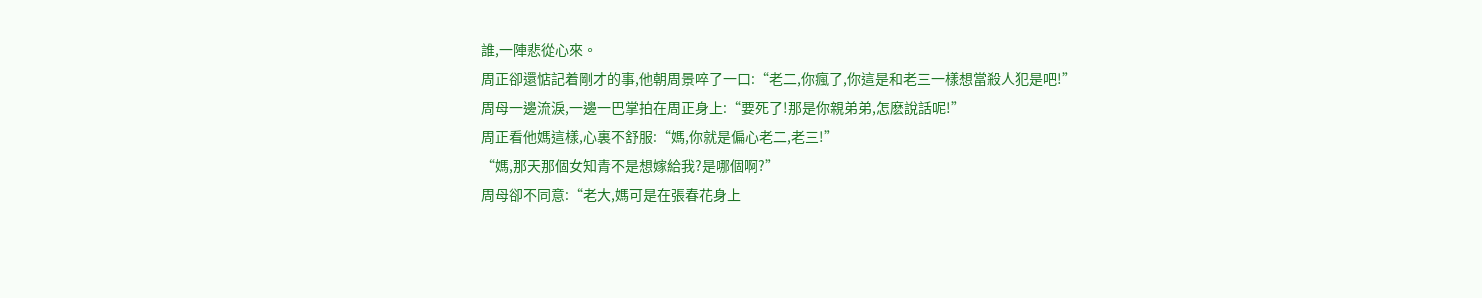誰,一陣悲從心來。
周正卻還惦記着剛才的事,他朝周景啐了一口:“老二,你瘋了,你這是和老三一樣想當殺人犯是吧!”
周母一邊流淚,一邊一巴掌拍在周正身上:“要死了!那是你親弟弟,怎麽說話呢!”
周正看他媽這樣,心裏不舒服:“媽,你就是偏心老二,老三!”
“媽,那天那個女知青不是想嫁給我?是哪個啊?”
周母卻不同意:“老大,媽可是在張春花身上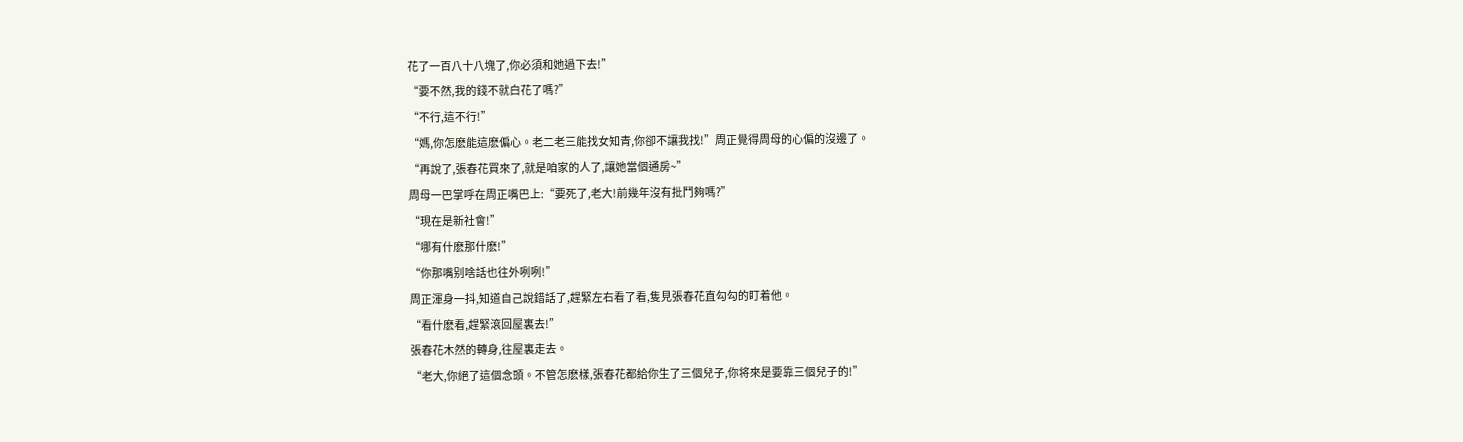花了一百八十八塊了,你必須和她過下去!”
“要不然,我的錢不就白花了嗎?”
“不行,這不行!”
“媽,你怎麽能這麽偏心。老二老三能找女知青,你卻不讓我找!”周正覺得周母的心偏的沒邊了。
“再說了,張春花買來了,就是咱家的人了,讓她當個通房~”
周母一巴掌呼在周正嘴巴上:“要死了,老大!前幾年沒有批鬥夠嗎?”
“現在是新社會!”
“哪有什麽那什麽!”
“你那嘴别啥話也往外咧咧!”
周正渾身一抖,知道自己說錯話了,趕緊左右看了看,隻見張春花直勾勾的盯着他。
“看什麽看,趕緊滾回屋裏去!”
張春花木然的轉身,往屋裏走去。
“老大,你絕了這個念頭。不管怎麽樣,張春花都給你生了三個兒子,你将來是要靠三個兒子的!”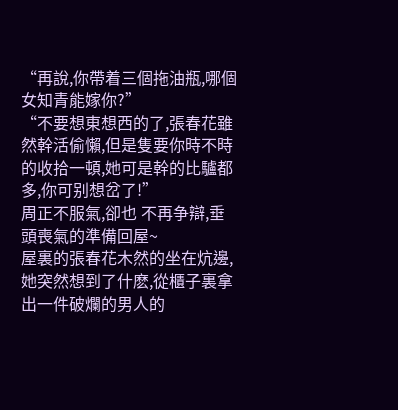“再說,你帶着三個拖油瓶,哪個女知青能嫁你?”
“不要想東想西的了,張春花雖然幹活偷懶,但是隻要你時不時的收拾一頓,她可是幹的比驢都多,你可别想岔了!”
周正不服氣,卻也 不再争辯,垂頭喪氣的準備回屋~
屋裏的張春花木然的坐在炕邊,她突然想到了什麽,從櫃子裏拿出一件破爛的男人的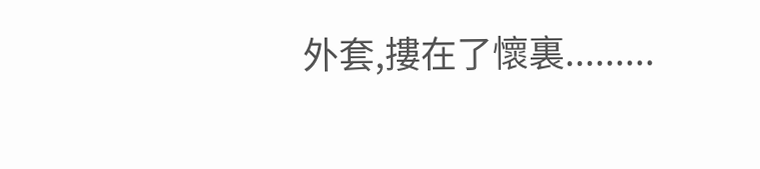外套,摟在了懷裏.........